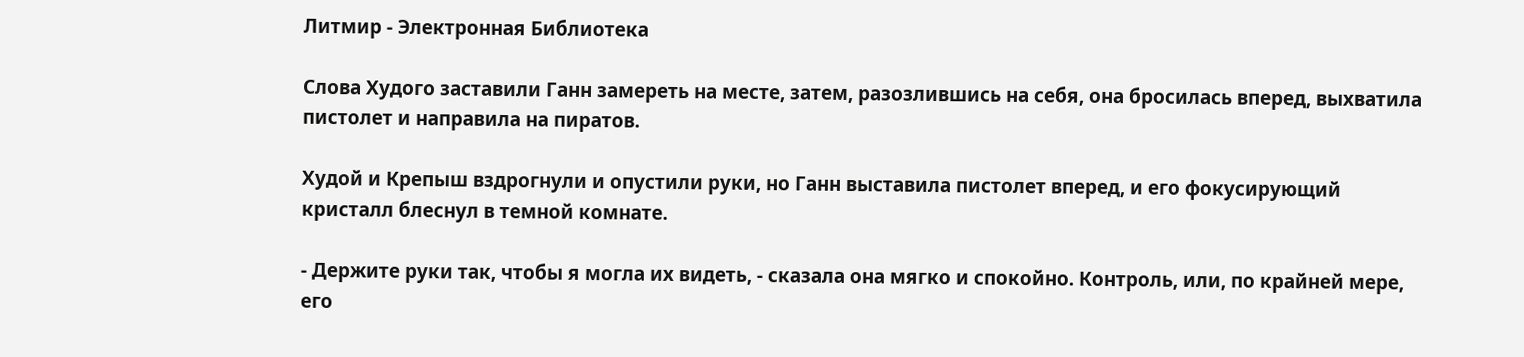Литмир - Электронная Библиотека

Слова Худого заставили Ганн замереть на месте, затем, разозлившись на себя, она бросилась вперед, выхватила пистолет и направила на пиратов.

Худой и Крепыш вздрогнули и опустили руки, но Ганн выставила пистолет вперед, и его фокусирующий кристалл блеснул в темной комнате.

- Держите руки так, чтобы я могла их видеть, - сказала она мягко и спокойно. Контроль, или, по крайней мере, его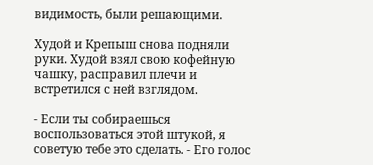видимость, были решающими.

Худой и Крепыш снова подняли руки. Худой взял свою кофейную чашку, расправил плечи и встретился с ней взглядом.

- Если ты собираешься воспользоваться этой штукой, я советую тебе это сделать. - Его голос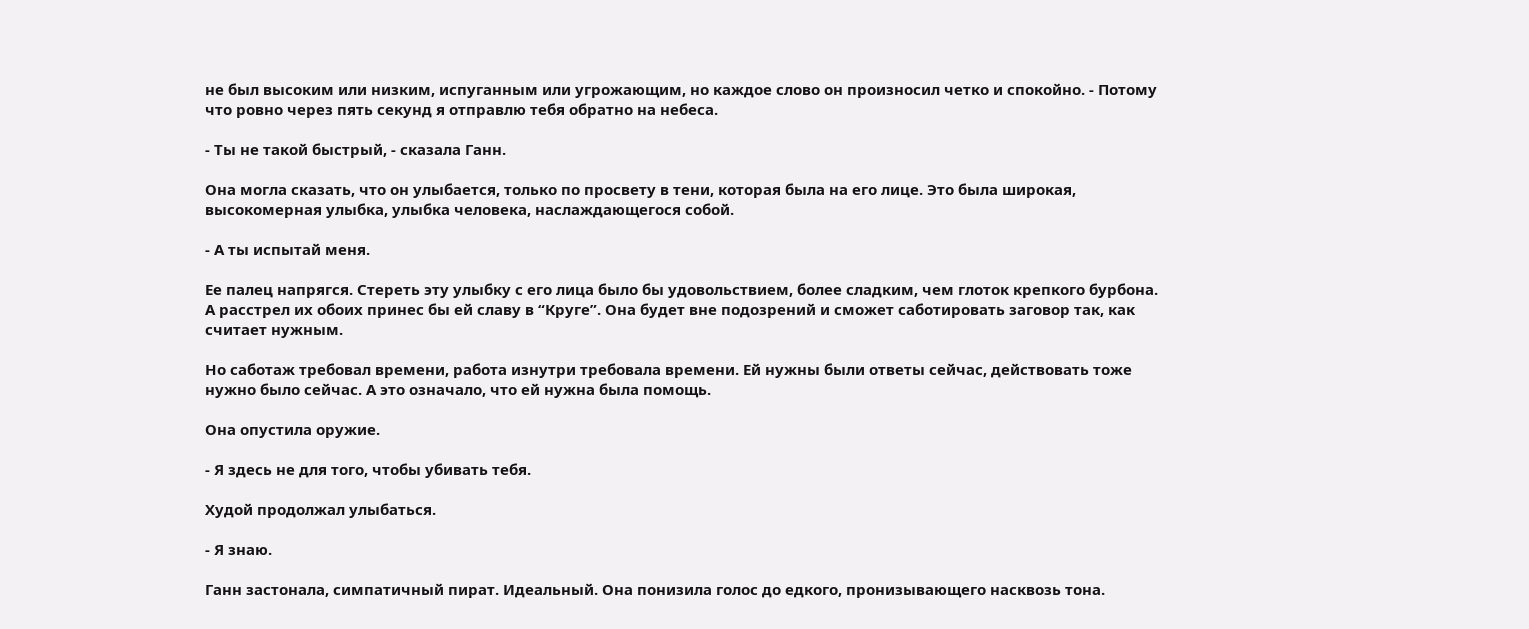не был высоким или низким, испуганным или угрожающим, но каждое слово он произносил четко и спокойно. - Потому что ровно через пять секунд я отправлю тебя обратно на небеса.

- Ты не такой быстрый, - сказала Ганн.

Она могла сказать, что он улыбается, только по просвету в тени, которая была на его лице. Это была широкая, высокомерная улыбка, улыбка человека, наслаждающегося собой.

- А ты испытай меня.

Ее палец напрягся. Стереть эту улыбку с его лица было бы удовольствием, более сладким, чем глоток крепкого бурбона. А расстрел их обоих принес бы ей славу в “Круге”. Она будет вне подозрений и сможет саботировать заговор так, как считает нужным.

Но саботаж требовал времени, работа изнутри требовала времени. Ей нужны были ответы сейчас, действовать тоже нужно было сейчас. А это означало, что ей нужна была помощь.

Она опустила оружие.

- Я здесь не для того, чтобы убивать тебя.

Худой продолжал улыбаться.

- Я знаю.

Ганн застонала, симпатичный пират. Идеальный. Она понизила голос до едкого, пронизывающего насквозь тона.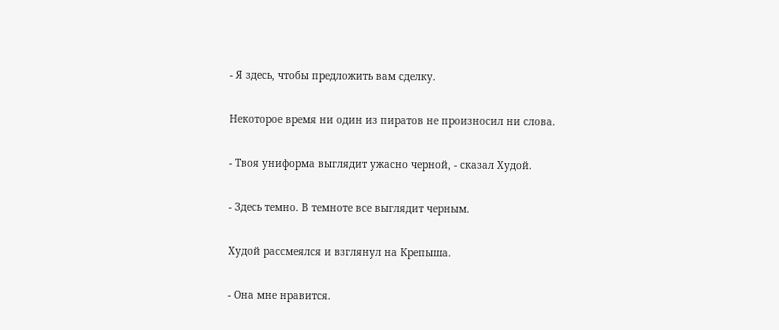- Я здесь, чтобы предложить вам сделку.

Некоторое время ни один из пиратов не произносил ни слова.

- Твоя униформа выглядит ужасно черной, - сказал Худой.

- Здесь темно. В темноте все выглядит черным.

Худой рассмеялся и взглянул на Крепыша.

- Она мне нравится.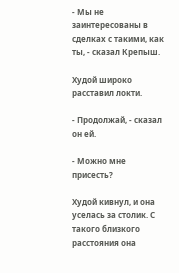- Мы не заинтересованы в сделках с такими, как ты, - сказал Крепыш.

Худой широко расставил локти.

- Продолжай, - сказал он ей.

- Можно мне присесть?

Худой кивнул, и она уселась за столик. С такого близкого расстояния она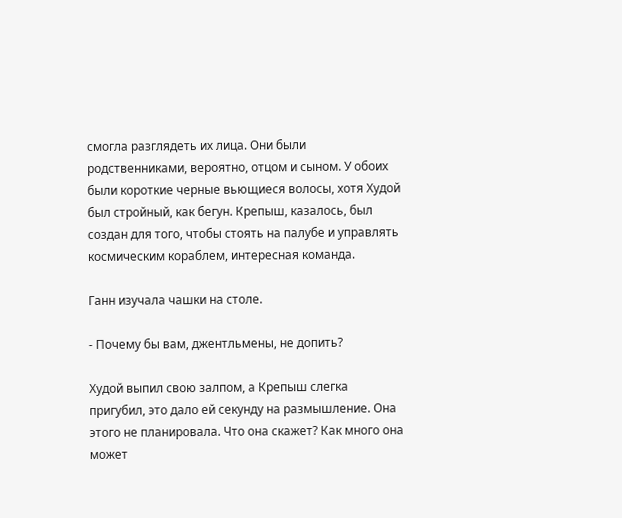смогла разглядеть их лица. Они были родственниками, вероятно, отцом и сыном. У обоих были короткие черные вьющиеся волосы, хотя Худой был стройный, как бегун. Крепыш, казалось, был создан для того, чтобы стоять на палубе и управлять космическим кораблем, интересная команда.

Ганн изучала чашки на столе.

- Почему бы вам, джентльмены, не допить?

Худой выпил свою залпом, а Крепыш слегка пригубил, это дало ей секунду на размышление. Она этого не планировала. Что она скажет? Как много она может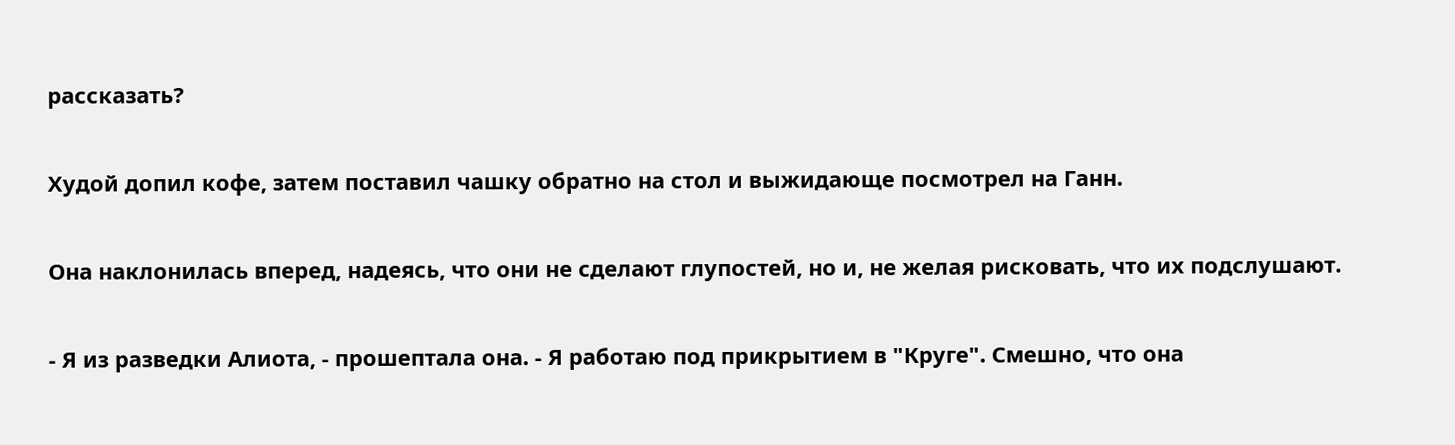рассказать?

Худой допил кофе, затем поставил чашку обратно на стол и выжидающе посмотрел на Ганн.

Она наклонилась вперед, надеясь, что они не сделают глупостей, но и, не желая рисковать, что их подслушают.

- Я из разведки Алиота, - прошептала она. - Я работаю под прикрытием в "Круге". Смешно, что она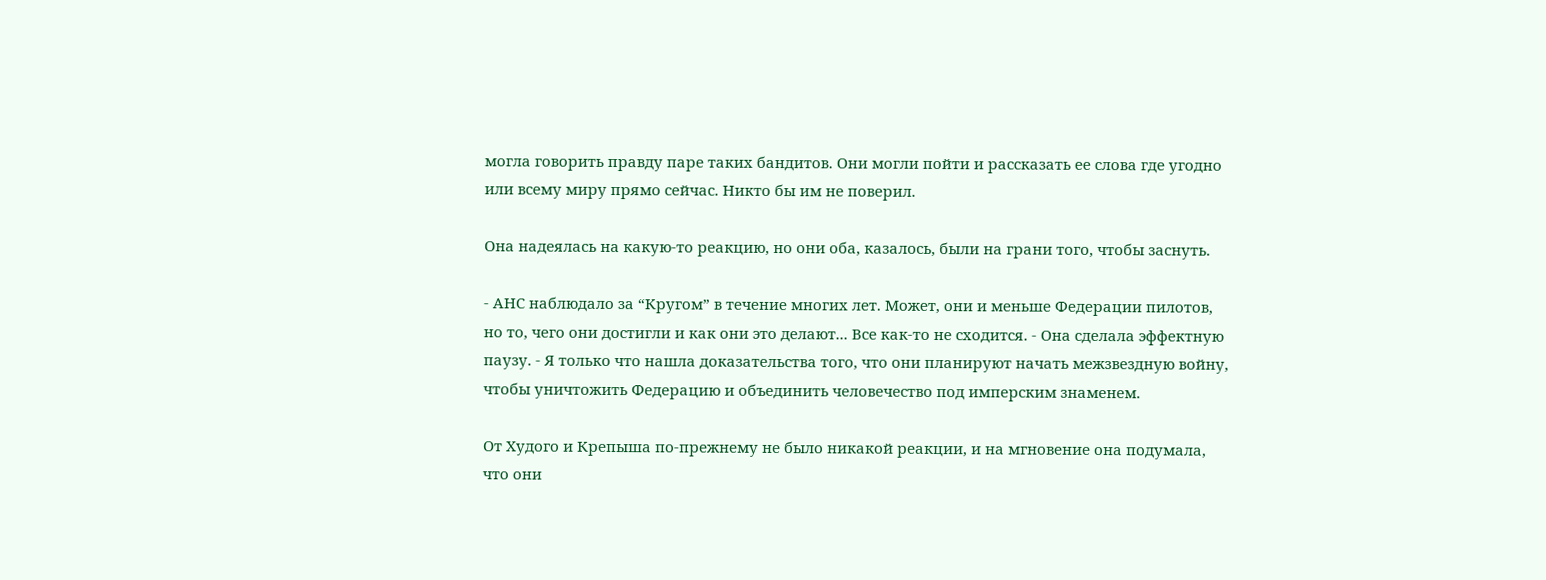могла говорить правду паре таких бандитов. Они могли пойти и рассказать ее слова где угодно или всему миру прямо сейчас. Никто бы им не поверил.

Она надеялась на какую-то реакцию, но они оба, казалось, были на грани того, чтобы заснуть.

- АНС наблюдало за “Кругом” в течение многих лет. Может, они и меньше Федерации пилотов, но то, чего они достигли и как они это делают... Все как-то не сходится. - Она сделала эффектную паузу. - Я только что нашла доказательства того, что они планируют начать межзвездную войну, чтобы уничтожить Федерацию и объединить человечество под имперским знаменем.

От Худого и Крепыша по-прежнему не было никакой реакции, и на мгновение она подумала, что они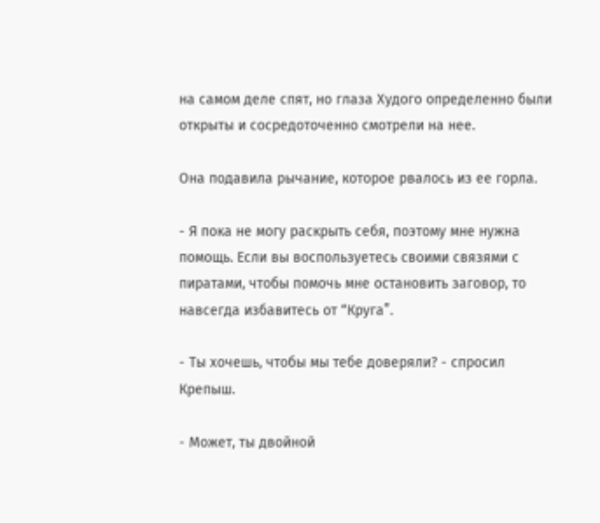на самом деле спят, но глаза Худого определенно были открыты и сосредоточенно смотрели на нее.

Она подавила рычание, которое рвалось из ее горла.

- Я пока не могу раскрыть себя, поэтому мне нужна помощь. Если вы воспользуетесь своими связями с пиратами, чтобы помочь мне остановить заговор, то навсегда избавитесь от “Круга”.

- Ты хочешь, чтобы мы тебе доверяли? - спросил Крепыш.

- Может, ты двойной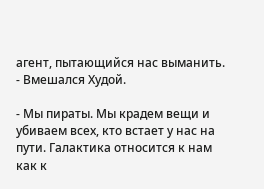агент, пытающийся нас выманить. - Вмешался Худой.

- Мы пираты. Мы крадем вещи и убиваем всех, кто встает у нас на пути. Галактика относится к нам как к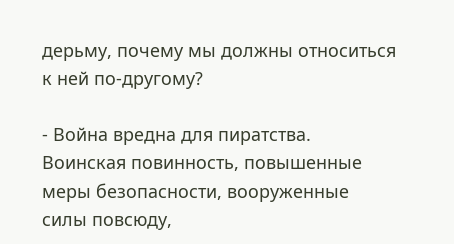дерьму, почему мы должны относиться к ней по-другому?

- Война вредна для пиратства. Воинская повинность, повышенные меры безопасности, вооруженные силы повсюду,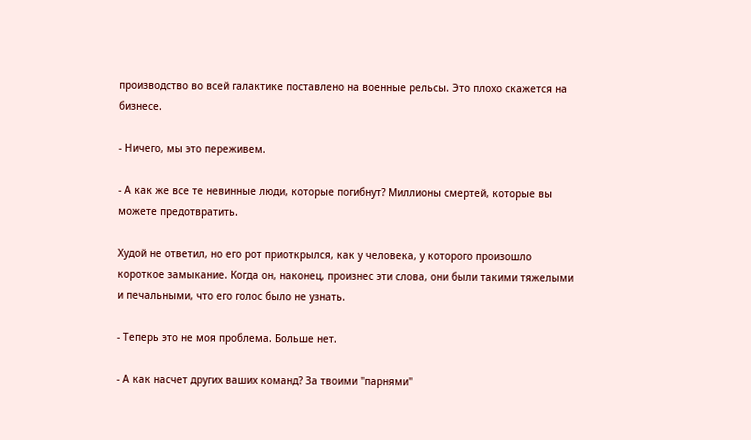производство во всей галактике поставлено на военные рельсы. Это плохо скажется на бизнесе.

- Ничего, мы это переживем.

- А как же все те невинные люди, которые погибнут? Миллионы смертей, которые вы можете предотвратить.

Худой не ответил, но его рот приоткрылся, как у человека, у которого произошло короткое замыкание. Когда он, наконец, произнес эти слова, они были такими тяжелыми и печальными, что его голос было не узнать.

- Теперь это не моя проблема. Больше нет.

- А как насчет других ваших команд? За твоими "парнями"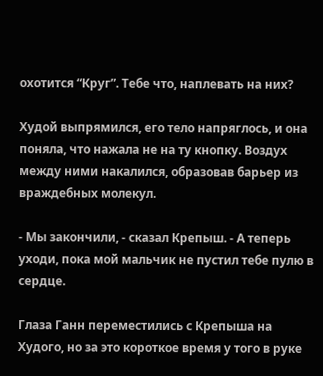охотится “Круг”. Тебе что, наплевать на них?

Худой выпрямился, его тело напряглось, и она поняла, что нажала не на ту кнопку. Воздух между ними накалился, образовав барьер из враждебных молекул.

- Мы закончили, - сказал Крепыш. - А теперь уходи, пока мой мальчик не пустил тебе пулю в сердце.

Глаза Ганн переместились с Крепыша на Худого, но за это короткое время у того в руке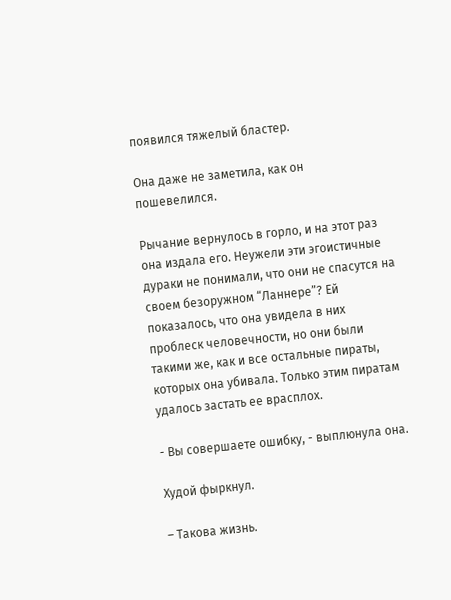появился тяжелый бластер.

Она даже не заметила, как он пошевелился.

Рычание вернулось в горло, и на этот раз она издала его. Неужели эти эгоистичные дураки не понимали, что они не спасутся на своем безоружном “Ланнере”? Ей показалось, что она увидела в них проблеск человечности, но они были такими же, как и все остальные пираты, которых она убивала. Только этим пиратам удалось застать ее врасплох.

- Вы совершаете ошибку, - выплюнула она.

Худой фыркнул.

– Такова жизнь.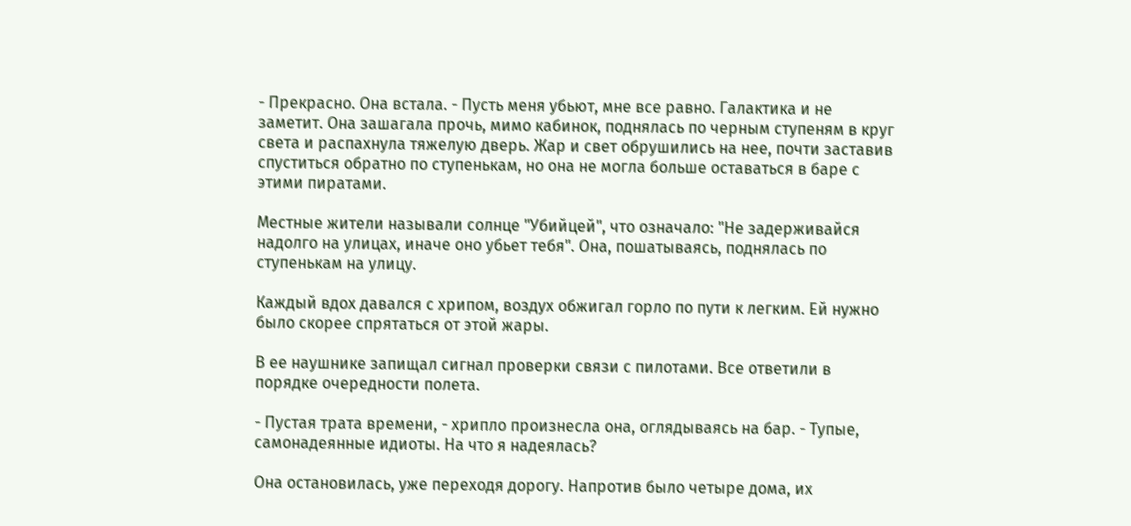- Прекрасно. Она встала. - Пусть меня убьют, мне все равно. Галактика и не заметит. Она зашагала прочь, мимо кабинок, поднялась по черным ступеням в круг света и распахнула тяжелую дверь. Жар и свет обрушились на нее, почти заставив спуститься обратно по ступенькам, но она не могла больше оставаться в баре с этими пиратами.

Местные жители называли солнце "Убийцей", что означало: "Не задерживайся надолго на улицах, иначе оно убьет тебя". Она, пошатываясь, поднялась по ступенькам на улицу.

Каждый вдох давался с хрипом, воздух обжигал горло по пути к легким. Ей нужно было скорее спрятаться от этой жары.

В ее наушнике запищал сигнал проверки связи с пилотами. Все ответили в порядке очередности полета.

- Пустая трата времени, - хрипло произнесла она, оглядываясь на бар. - Тупые, самонадеянные идиоты. На что я надеялась?

Она остановилась, уже переходя дорогу. Напротив было четыре дома, их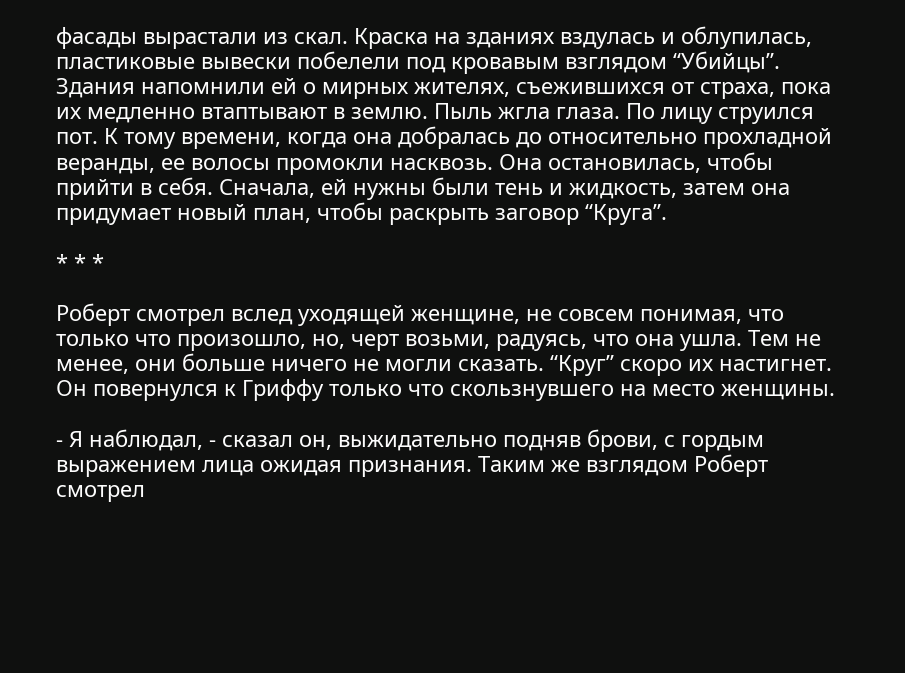фасады вырастали из скал. Краска на зданиях вздулась и облупилась, пластиковые вывески побелели под кровавым взглядом “Убийцы”. Здания напомнили ей о мирных жителях, съежившихся от страха, пока их медленно втаптывают в землю. Пыль жгла глаза. По лицу струился пот. К тому времени, когда она добралась до относительно прохладной веранды, ее волосы промокли насквозь. Она остановилась, чтобы прийти в себя. Сначала, ей нужны были тень и жидкость, затем она придумает новый план, чтобы раскрыть заговор “Круга”.

* * *

Роберт смотрел вслед уходящей женщине, не совсем понимая, что только что произошло, но, черт возьми, радуясь, что она ушла. Тем не менее, они больше ничего не могли сказать. “Круг” скоро их настигнет. Он повернулся к Гриффу только что скользнувшего на место женщины.

- Я наблюдал, - сказал он, выжидательно подняв брови, с гордым выражением лица ожидая признания. Таким же взглядом Роберт смотрел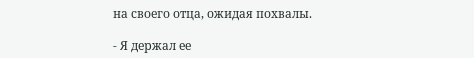на своего отца, ожидая похвалы.

- Я держал ее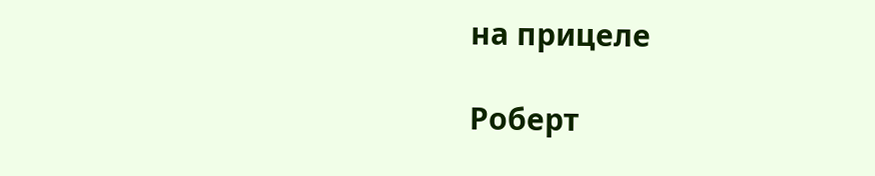на прицеле

Роберт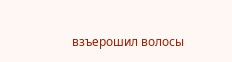взъерошил волосы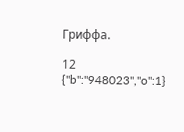Гриффа.

12
{"b":"948023","o":1}